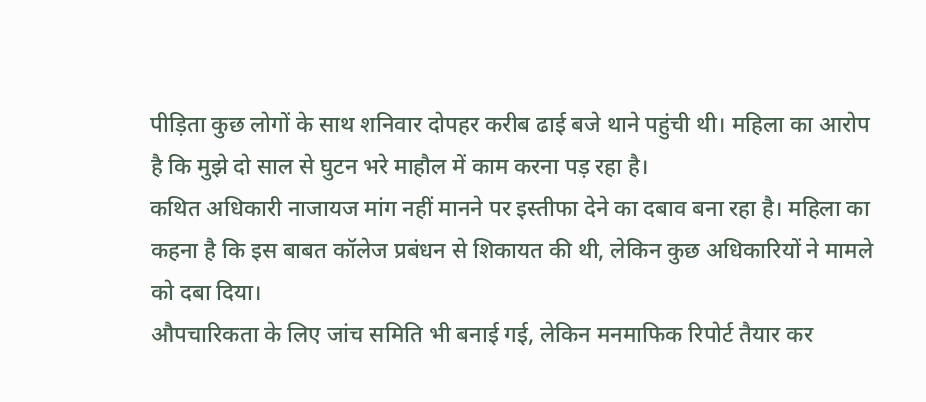पीड़िता कुछ लोगों के साथ शनिवार दोपहर करीब ढाई बजे थाने पहुंची थी। महिला का आरोप है कि मुझे दो साल से घुटन भरे माहौल में काम करना पड़ रहा है।
कथित अधिकारी नाजायज मांग नहीं मानने पर इस्तीफा देने का दबाव बना रहा है। महिला का कहना है कि इस बाबत कॉलेज प्रबंधन से शिकायत की थी, लेकिन कुछ अधिकारियों ने मामले को दबा दिया।
औपचारिकता के लिए जांच समिति भी बनाई गई, लेकिन मनमाफिक रिपोर्ट तैयार कर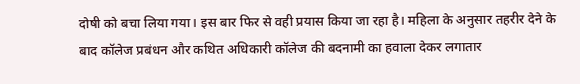दोषी को बचा लिया गया। इस बार फिर से वही प्रयास किया जा रहा है। महिला के अनुसार तहरीर देने के बाद कॉलेज प्रबंधन और कथित अधिकारी कॉलेज की बदनामी का हवाला देकर लगातार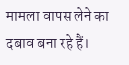मामला वापस लेने का दबाव बना रहे हैं।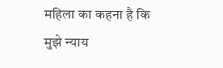महिला का कहना है कि मुझे न्याय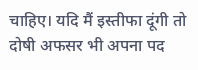चाहिए। यदि मैं इस्तीफा दूंगी तो दोषी अफसर भी अपना पद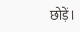छोड़ें।